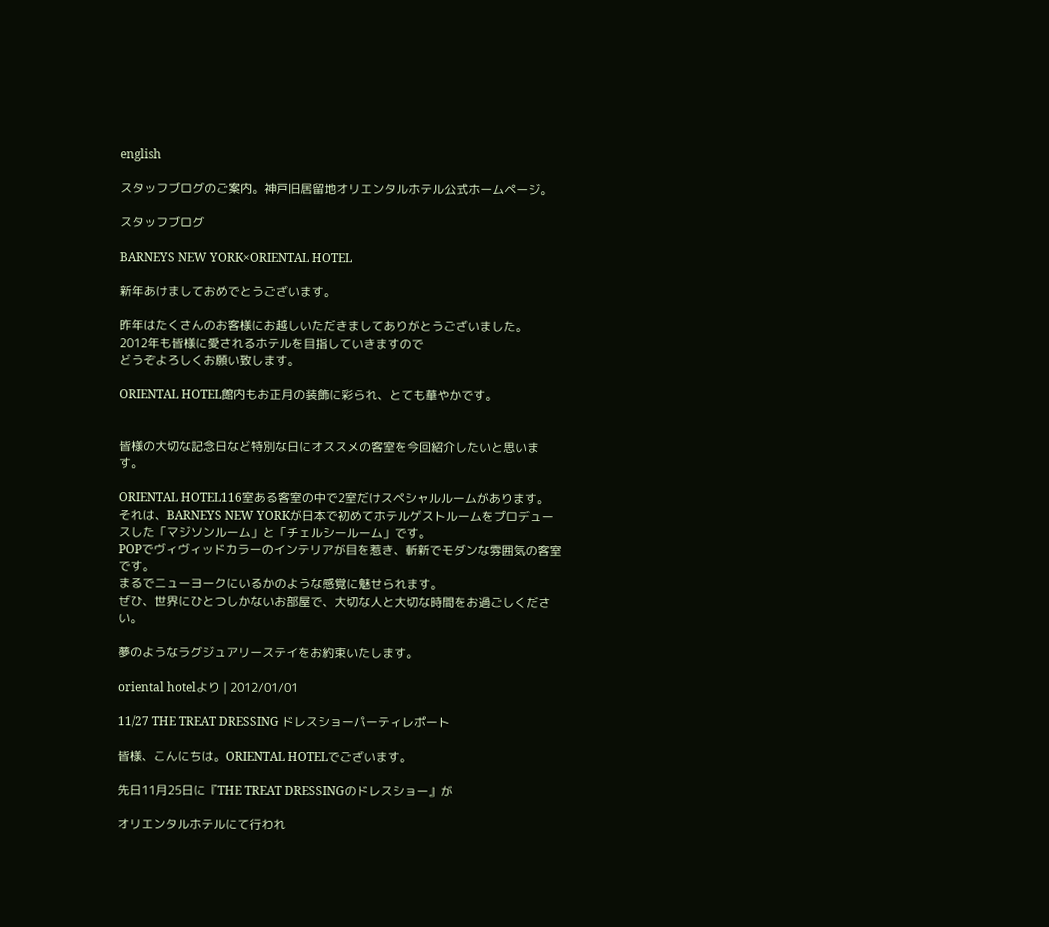english

スタッフブログのご案内。神戸旧居留地オリエンタルホテル公式ホームページ。

スタッフブログ

BARNEYS NEW YORK×ORIENTAL HOTEL

新年あけましておめでとうございます。

昨年はたくさんのお客様にお越しいただきましてありがとうございました。
2012年も皆様に愛されるホテルを目指していきますので
どうぞよろしくお願い致します。

ORIENTAL HOTEL館内もお正月の装飾に彩られ、とても華やかです。


皆様の大切な記念日など特別な日にオススメの客室を今回紹介したいと思います。

ORIENTAL HOTEL116室ある客室の中で2室だけスペシャルルームがあります。
それは、BARNEYS NEW YORKが日本で初めてホテルゲストルームをプロデュースした「マジソンルーム」と「チェルシールーム」です。
POPでヴィヴィッドカラーのインテリアが目を惹き、斬新でモダンな雰囲気の客室です。
まるでニューヨークにいるかのような感覚に魅せられます。
ぜひ、世界にひとつしかないお部屋で、大切な人と大切な時間をお過ごしください。

夢のようなラグジュアリーステイをお約束いたします。

oriental hotelより | 2012/01/01

11/27 THE TREAT DRESSING ドレスショーパーティレポート

皆様、こんにちは。ORIENTAL HOTELでございます。

先日11月25日に『THE TREAT DRESSINGのドレスショー』が

オリエンタルホテルにて行われ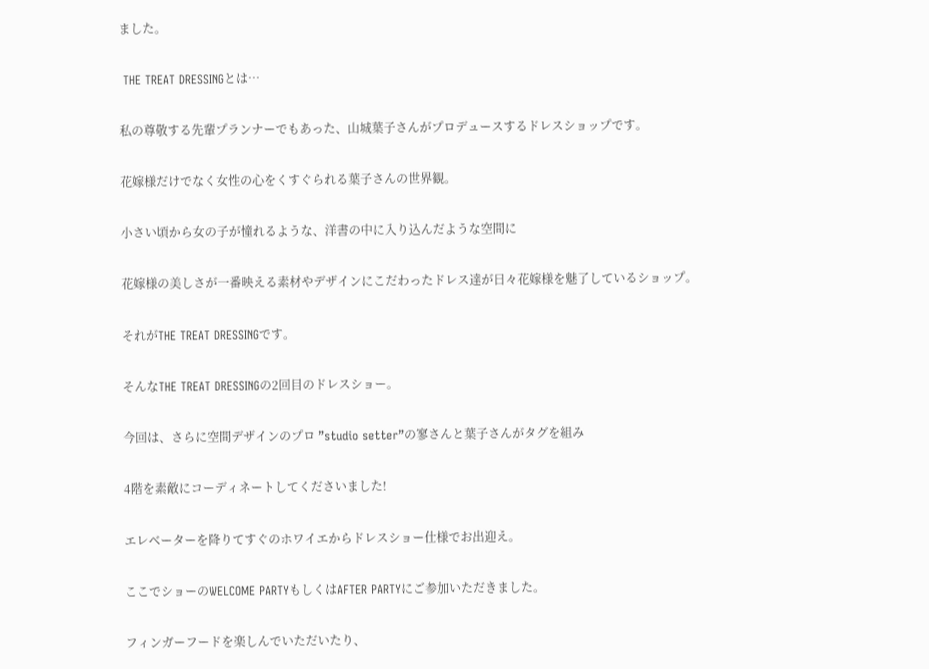ました。

 THE TREAT DRESSINGとは…

私の尊敬する先輩プランナーでもあった、山城葉子さんがプロデュースするドレスショップです。

花嫁様だけでなく女性の心をくすぐられる葉子さんの世界観。

小さい頃から女の子が憧れるような、洋書の中に入り込んだような空間に

花嫁様の美しさが一番映える素材やデザインにこだわったドレス達が日々花嫁様を魅了しているショップ。

それがTHE TREAT DRESSINGです。

そんなTHE TREAT DRESSINGの2回目のドレスショー。

今回は、さらに空間デザインのプロ ”studio setter”の寥さんと葉子さんがタグを組み

4階を素敵にコーディネートしてくださいました!

エレベーターを降りてすぐのホワイエからドレスショー仕様でお出迎え。

ここでショーのWELCOME PARTYもしくはAFTER PARTYにご参加いただきました。

フィンガーフードを楽しんでいただいたり、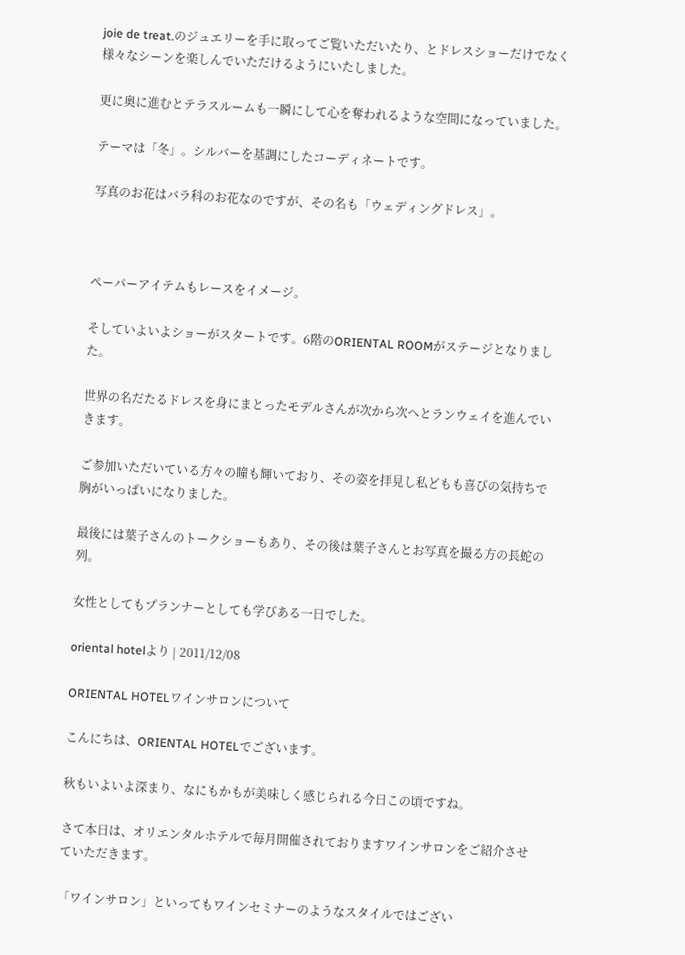joie de treat.のジュエリーを手に取ってご覧いただいたり、とドレスショーだけでなく様々なシーンを楽しんでいただけるようにいたしました。

更に奥に進むとテラスルームも一瞬にして心を奪われるような空間になっていました。

テーマは「冬」。シルバーを基調にしたコーディネートです。

写真のお花はバラ科のお花なのですが、その名も「ウェディングドレス」。



ペーパーアイテムもレースをイメージ。

そしていよいよショーがスタートです。6階のORIENTAL ROOMがステージとなりました。

世界の名だたるドレスを身にまとったモデルさんが次から次へとランウェイを進んでいきます。

ご参加いただいている方々の瞳も輝いており、その姿を拝見し私どもも喜びの気持ちで胸がいっぱいになりました。

最後には葉子さんのトークショーもあり、その後は葉子さんとお写真を撮る方の長蛇の列。

女性としてもプランナーとしても学びある一日でした。

oriental hotelより | 2011/12/08

ORIENTAL HOTELワインサロンについて

こんにちは、ORIENTAL HOTELでございます。

秋もいよいよ深まり、なにもかもが美味しく感じられる今日この頃ですね。

さて本日は、オリエンタルホテルで毎月開催されておりますワインサロンをご紹介させていただきます。

「ワインサロン」といってもワインセミナーのようなスタイルではござい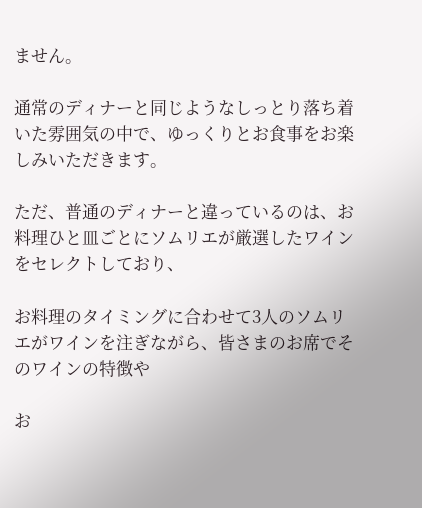ません。

通常のディナーと同じようなしっとり落ち着いた雰囲気の中で、ゆっくりとお食事をお楽しみいただきます。

ただ、普通のディナーと違っているのは、お料理ひと皿ごとにソムリエが厳選したワインをセレクトしており、

お料理のタイミングに合わせて3人のソムリエがワインを注ぎながら、皆さまのお席でそのワインの特徴や

お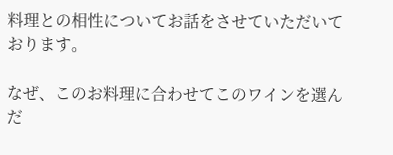料理との相性についてお話をさせていただいております。

なぜ、このお料理に合わせてこのワインを選んだ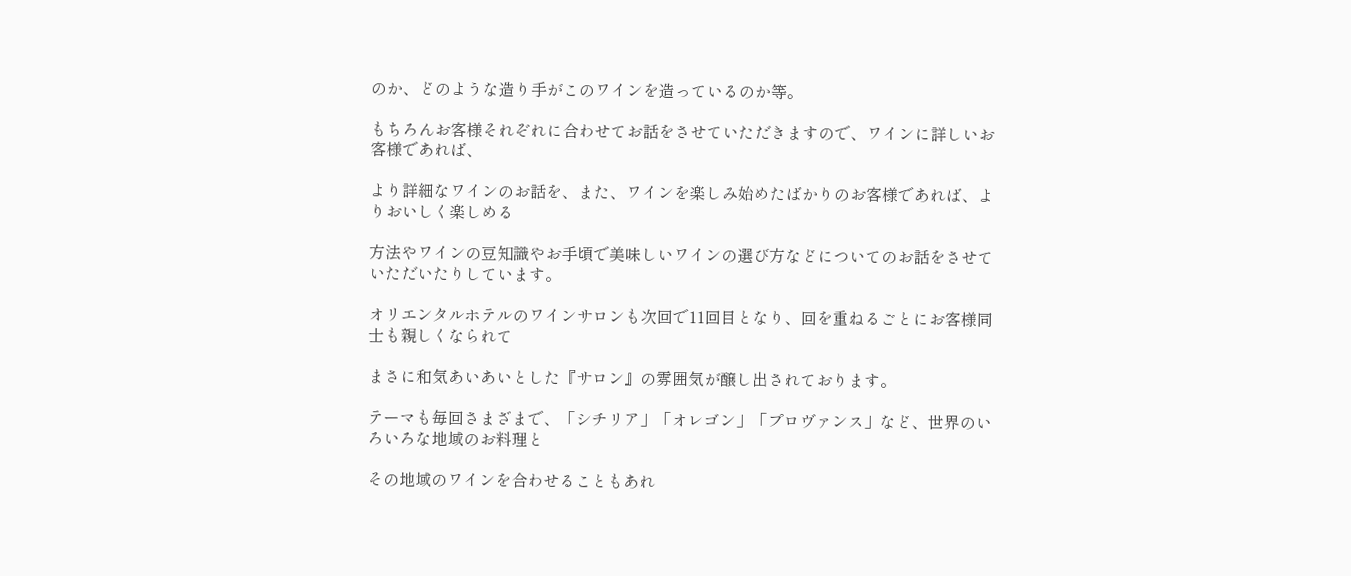のか、どのような造り手がこのワインを造っているのか等。

もちろんお客様それぞれに合わせてお話をさせていただきますので、ワインに詳しいお客様であれば、

より詳細なワインのお話を、また、ワインを楽しみ始めたばかりのお客様であれば、よりおいしく楽しめる

方法やワインの豆知識やお手頃で美味しいワインの選び方などについてのお話をさせていただいたりしています。

オリエンタルホテルのワインサロンも次回で11回目となり、回を重ねるごとにお客様同士も親しくなられて

まさに和気あいあいとした『サロン』の雰囲気が醸し出されております。

テーマも毎回さまざまで、「シチリア」「オレゴン」「プロヴァンス」など、世界のいろいろな地域のお料理と

その地域のワインを合わせることもあれ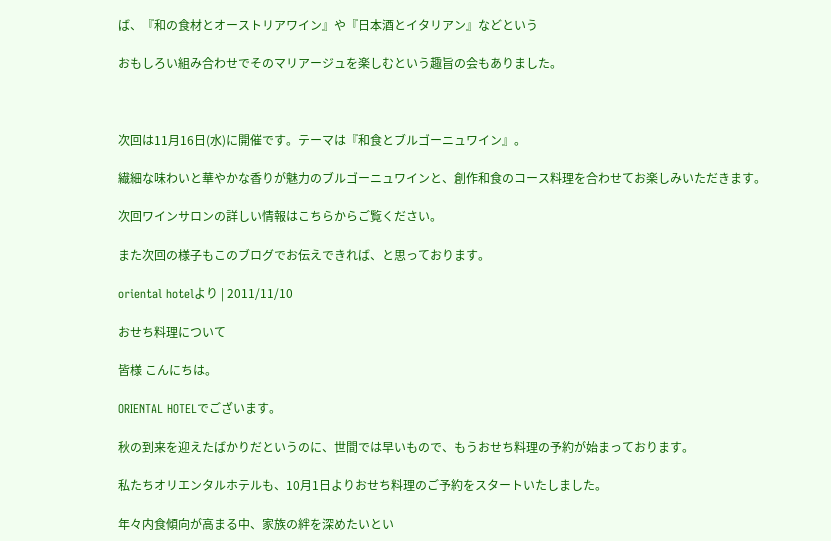ば、『和の食材とオーストリアワイン』や『日本酒とイタリアン』などという

おもしろい組み合わせでそのマリアージュを楽しむという趣旨の会もありました。



次回は11月16日(水)に開催です。テーマは『和食とブルゴーニュワイン』。

繊細な味わいと華やかな香りが魅力のブルゴーニュワインと、創作和食のコース料理を合わせてお楽しみいただきます。

次回ワインサロンの詳しい情報はこちらからご覧ください。

また次回の様子もこのブログでお伝えできれば、と思っております。

oriental hotelより | 2011/11/10

おせち料理について

皆様 こんにちは。

ORIENTAL HOTELでございます。

秋の到来を迎えたばかりだというのに、世間では早いもので、もうおせち料理の予約が始まっております。

私たちオリエンタルホテルも、10月1日よりおせち料理のご予約をスタートいたしました。

年々内食傾向が高まる中、家族の絆を深めたいとい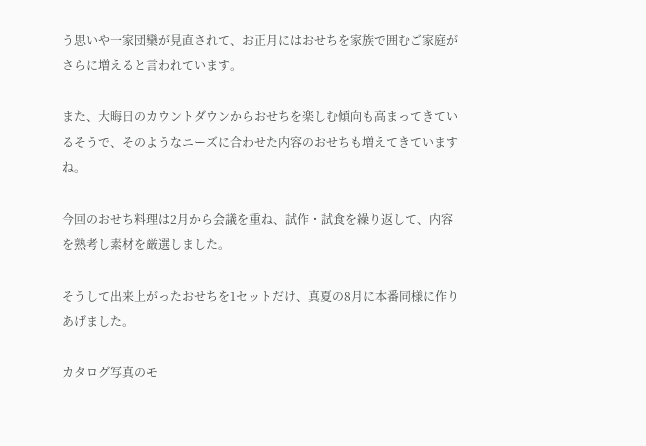う思いや一家団欒が見直されて、お正月にはおせちを家族で囲むご家庭がさらに増えると言われています。

また、大晦日のカウントダウンからおせちを楽しむ傾向も高まってきているそうで、そのようなニーズに合わせた内容のおせちも増えてきていますね。

今回のおせち料理は2月から会議を重ね、試作・試食を繰り返して、内容を熟考し素材を厳選しました。

そうして出来上がったおせちを1セットだけ、真夏の8月に本番同様に作りあげました。

カタログ写真のモ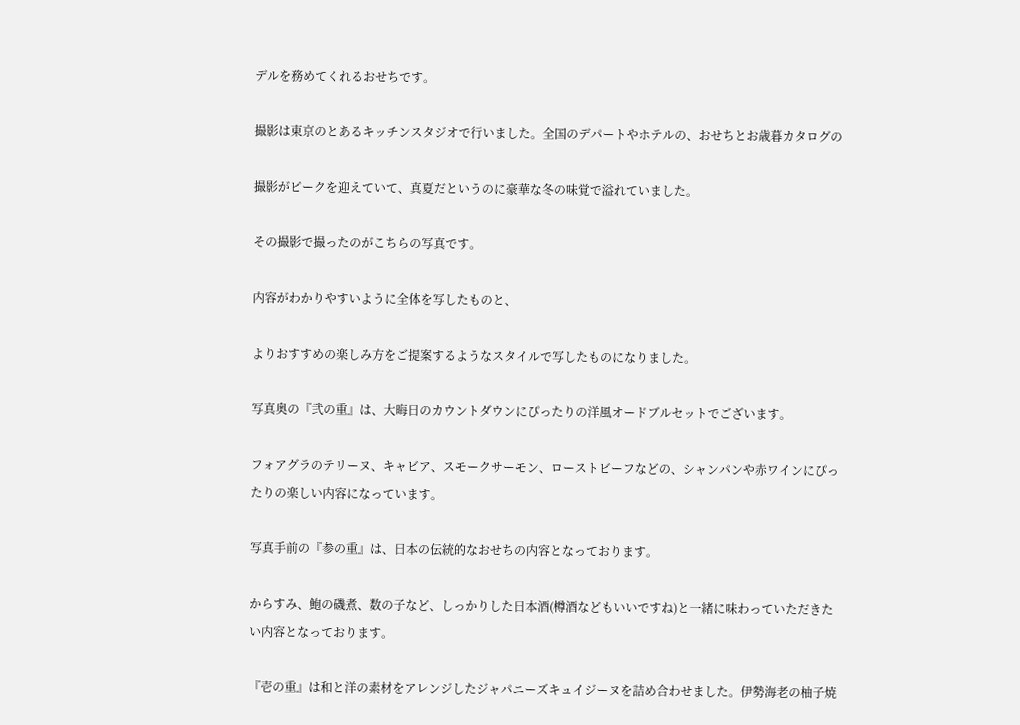デルを務めてくれるおせちです。

撮影は東京のとあるキッチンスタジオで行いました。全国のデパートやホテルの、おせちとお歳暮カタログの

撮影がピークを迎えていて、真夏だというのに豪華な冬の味覚で溢れていました。

その撮影で撮ったのがこちらの写真です。

内容がわかりやすいように全体を写したものと、

よりおすすめの楽しみ方をご提案するようなスタイルで写したものになりました。

写真奥の『弐の重』は、大晦日のカウントダウンにぴったりの洋風オードブルセットでございます。

フォアグラのテリーヌ、キャビア、スモークサーモン、ローストビーフなどの、シャンパンや赤ワインにぴったりの楽しい内容になっています。

写真手前の『参の重』は、日本の伝統的なおせちの内容となっております。

からすみ、鮑の磯煮、数の子など、しっかりした日本酒(樽酒などもいいですね)と一緒に味わっていただきたい内容となっております。

『壱の重』は和と洋の素材をアレンジしたジャパニーズキュイジーヌを詰め合わせました。伊勢海老の柚子焼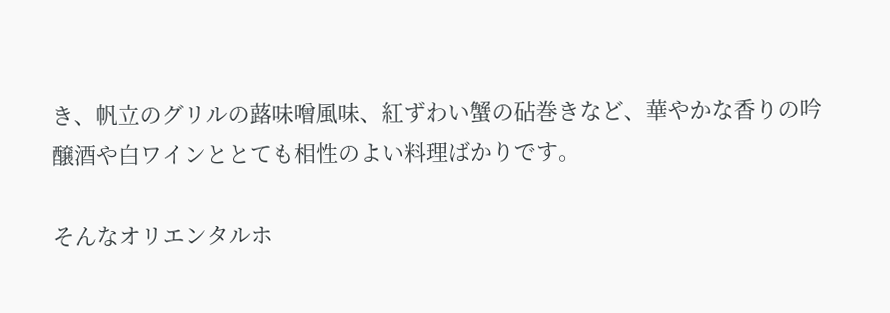き、帆立のグリルの蕗味噌風味、紅ずわい蟹の砧巻きなど、華やかな香りの吟醸酒や白ワインととても相性のよい料理ばかりです。

そんなオリエンタルホ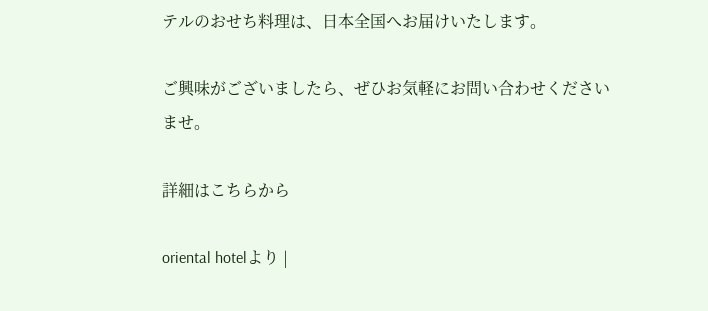テルのおせち料理は、日本全国へお届けいたします。

ご興味がございましたら、ぜひお気軽にお問い合わせくださいませ。

詳細はこちらから

oriental hotelより |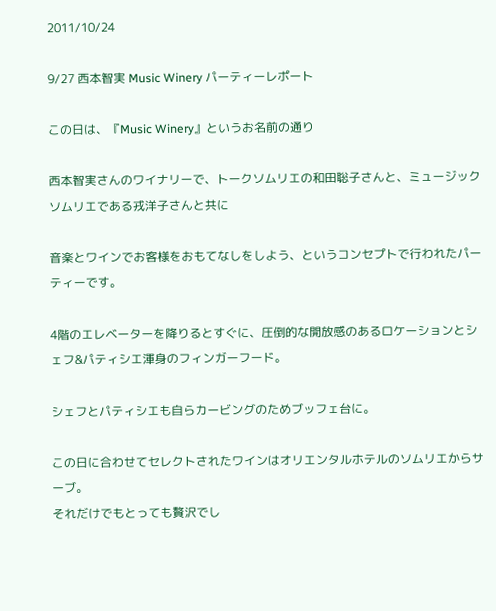2011/10/24

9/27 西本智実 Music Winery パーティーレポート

この日は、『Music Winery』というお名前の通り

西本智実さんのワイナリーで、トークソムリエの和田聡子さんと、ミュージックソムリエである戎洋子さんと共に

音楽とワインでお客様をおもてなしをしよう、というコンセプトで行われたパーティーです。

4階のエレベーターを降りるとすぐに、圧倒的な開放感のあるロケーションとシェフ&パティシエ渾身のフィンガーフード。

シェフとパティシエも自らカービングのためブッフェ台に。

この日に合わせてセレクトされたワインはオリエンタルホテルのソムリエからサーブ。
それだけでもとっても贅沢でし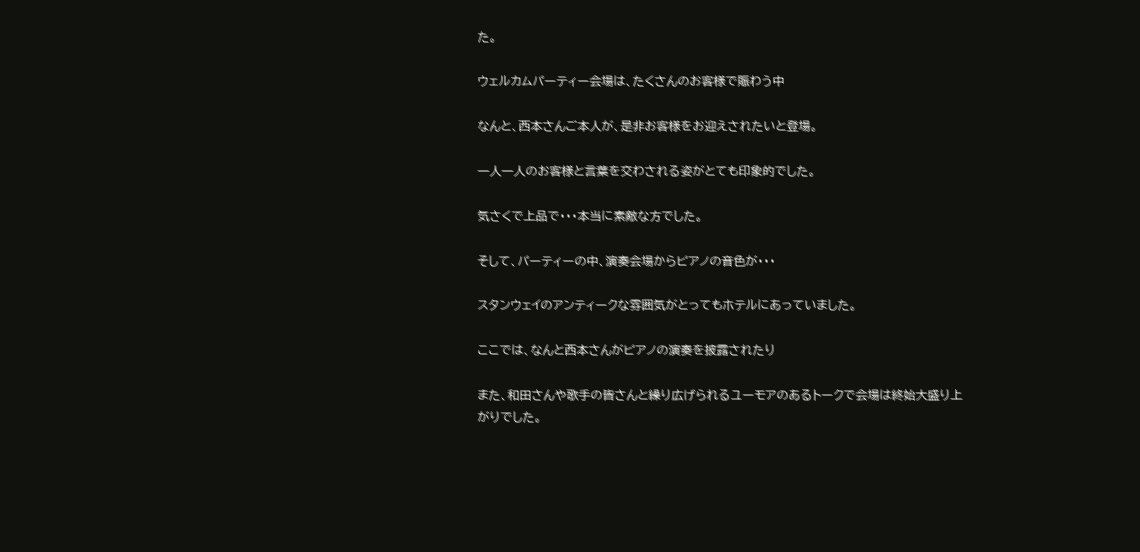た。

ウェルカムパーティー会場は、たくさんのお客様で賑わう中

なんと、西本さんご本人が、是非お客様をお迎えされたいと登場。

一人一人のお客様と言葉を交わされる姿がとても印象的でした。

気さくで上品で・・・本当に素敵な方でした。

そして、パーティーの中、演奏会場からピアノの音色が・・・

スタンウェイのアンティークな雰囲気がとってもホテルにあっていました。

ここでは、なんと西本さんがピアノの演奏を披露されたり

また、和田さんや歌手の皆さんと繰り広げられるユーモアのあるトークで会場は終始大盛り上がりでした。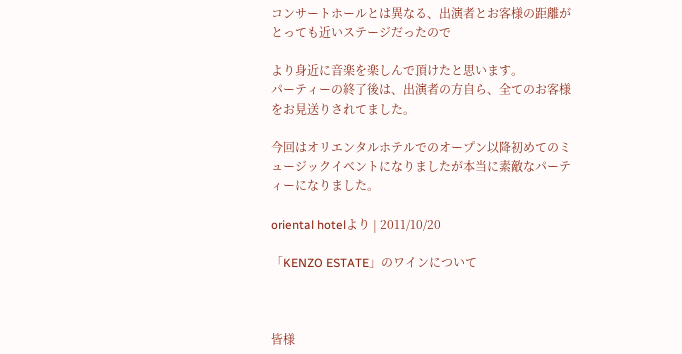コンサートホールとは異なる、出演者とお客様の距離がとっても近いステージだったので

より身近に音楽を楽しんで頂けたと思います。
パーティーの終了後は、出演者の方自ら、全てのお客様をお見送りされてました。

今回はオリエンタルホテルでのオープン以降初めてのミュージックイベントになりましたが本当に素敵なパーティーになりました。

oriental hotelより | 2011/10/20

「KENZO ESTATE」のワインについて



皆様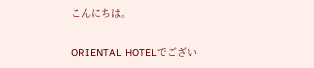こんにちは。

ORIENTAL HOTELでござい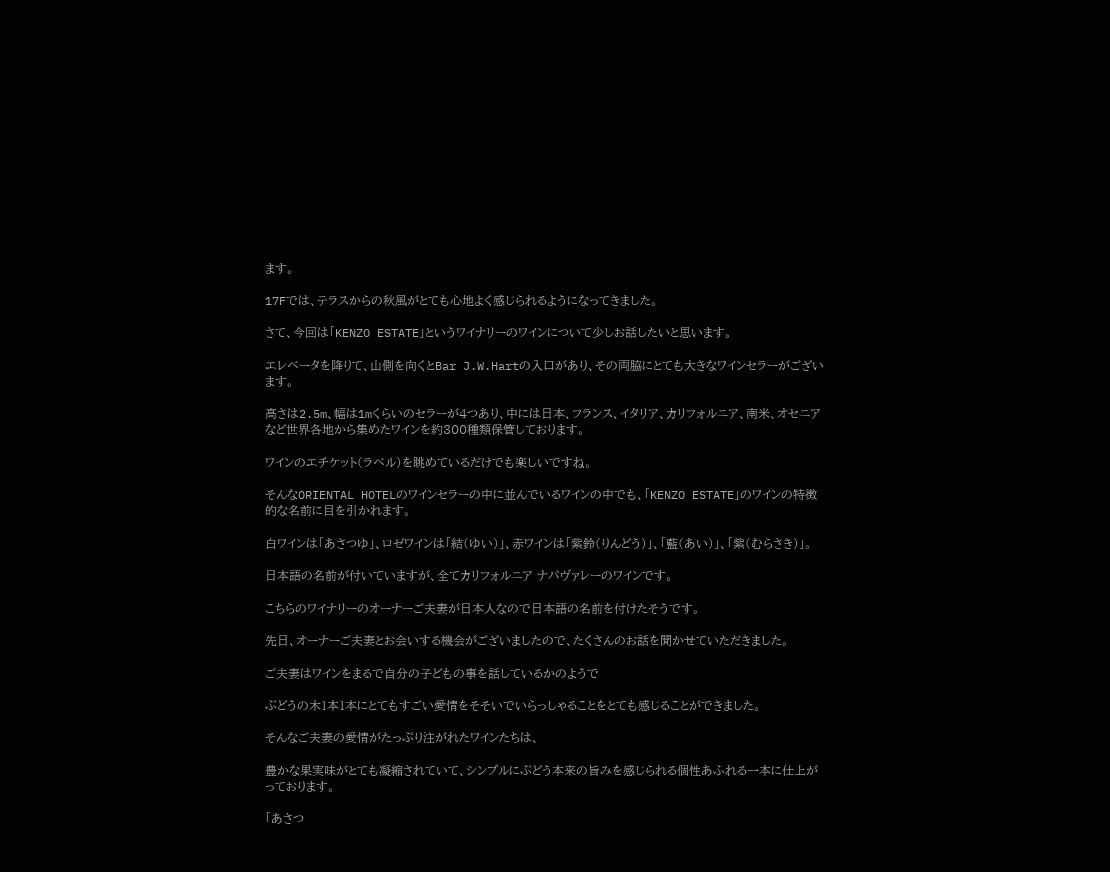ます。

17Fでは、テラスからの秋風がとても心地よく感じられるようになってきました。

さて、今回は「KENZO ESTATE」というワイナリーのワインについて少しお話したいと思います。

エレベータを降りて、山側を向くとBar J.W.Hartの入口があり、その両脇にとても大きなワインセラーがございます。

高さは2.5m、幅は1mくらいのセラーが4つあり、中には日本、フランス、イタリア、カリフォルニア、南米、オセニアなど世界各地から集めたワインを約300種類保管しております。

ワインのエチケット(ラベル)を眺めているだけでも楽しいですね。

そんなORIENTAL HOTELのワインセラーの中に並んでいるワインの中でも、「KENZO ESTATE」のワインの特徴的な名前に目を引かれます。

白ワインは「あさつゆ」、ロゼワインは「結(ゆい)」、赤ワインは「紫鈴(りんどう)」、「藍(あい)」、「紫(むらさき)」。

日本語の名前が付いていますが、全てカリフォルニア ナパヴァレーのワインです。

こちらのワイナリーのオーナーご夫妻が日本人なので日本語の名前を付けたそうです。

先日、オーナーご夫妻とお会いする機会がございましたので、たくさんのお話を聞かせていただきました。

ご夫妻はワインをまるで自分の子どもの事を話しているかのようで

ぶどうの木1本1本にとてもすごい愛情をそそいでいらっしゃることをとても感じることができました。

そんなご夫妻の愛情がたっぷり注がれたワインたちは、

豊かな果実味がとても凝縮されていて、シンプルにぶどう本来の旨みを感じられる個性あふれる一本に仕上がっております。

「あさつ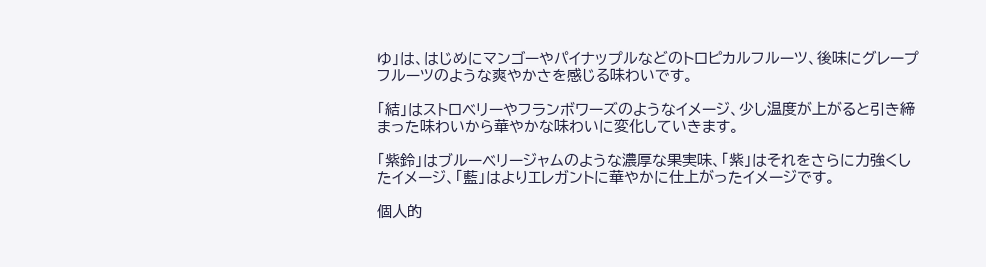ゆ」は、はじめにマンゴーやパイナップルなどのトロピカルフルーツ、後味にグレープフルーツのような爽やかさを感じる味わいです。

「結」はストロベリーやフランボワーズのようなイメージ、少し温度が上がると引き締まった味わいから華やかな味わいに変化していきます。

「紫鈴」はブルーベリージャムのような濃厚な果実味、「紫」はそれをさらに力強くしたイメージ、「藍」はよりエレガントに華やかに仕上がったイメージです。

個人的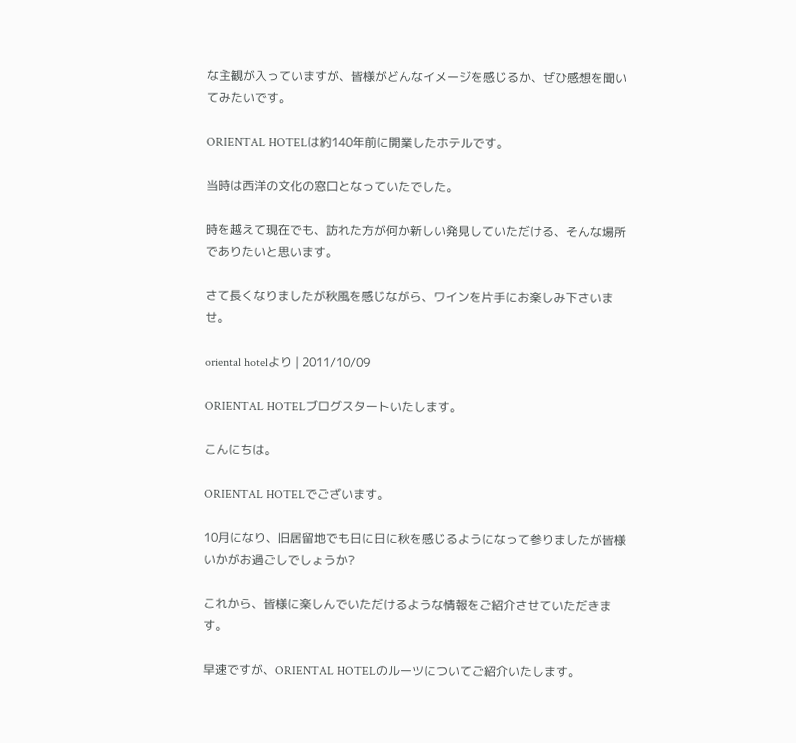な主観が入っていますが、皆様がどんなイメージを感じるか、ぜひ感想を聞いてみたいです。

ORIENTAL HOTELは約140年前に開業したホテルです。

当時は西洋の文化の窓口となっていたでした。

時を越えて現在でも、訪れた方が何か新しい発見していただける、そんな場所でありたいと思います。

さて長くなりましたが秋風を感じながら、ワインを片手にお楽しみ下さいませ。

oriental hotelより | 2011/10/09

ORIENTAL HOTELブログスタートいたします。

こんにちは。

ORIENTAL HOTELでございます。

10月になり、旧居留地でも日に日に秋を感じるようになって参りましたが皆様いかがお過ごしでしょうか?

これから、皆様に楽しんでいただけるような情報をご紹介させていただきます。

早速ですが、ORIENTAL HOTELのルーツについてご紹介いたします。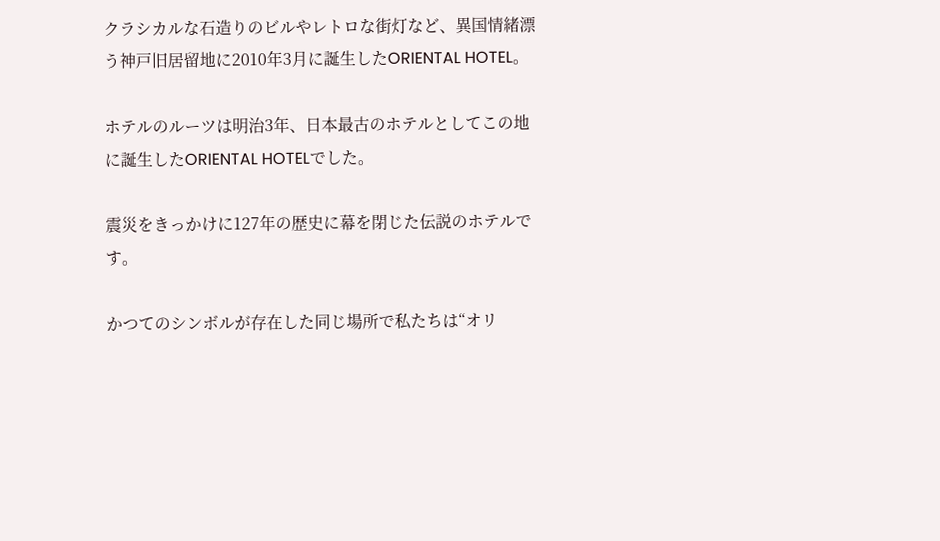クラシカルな石造りのビルやレトロな街灯など、異国情緒漂う神戸旧居留地に2010年3月に誕生したORIENTAL HOTEL。

ホテルのルーツは明治3年、日本最古のホテルとしてこの地に誕生したORIENTAL HOTELでした。

震災をきっかけに127年の歴史に幕を閉じた伝説のホテルです。

かつてのシンボルが存在した同じ場所で私たちは“オリ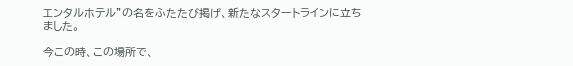エンタルホテル”の名をふたたび掲げ、新たなスタートラインに立ちました。

今この時、この場所で、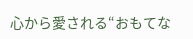心から愛される“おもてな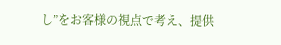し”をお客様の視点で考え、提供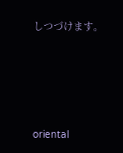しつづけます。





oriental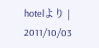hotelより | 2011/10/03